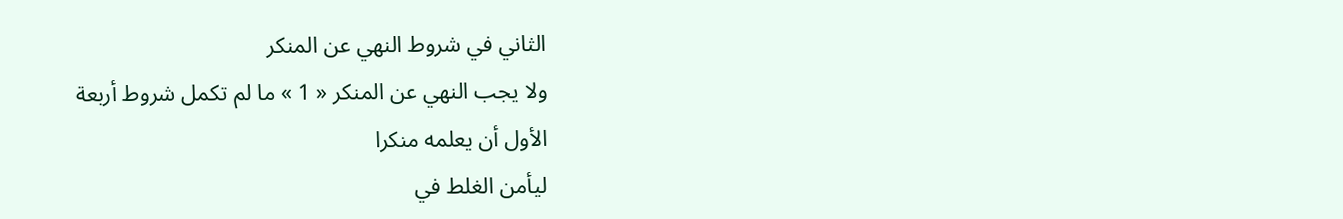الثاني في شروط النهي عن المنكر
ولا يجب النهي عن المنكر « 1 » ما لم تكمل شروط أربعة
الأول أن يعلمه منكرا
ليأمن الغلط في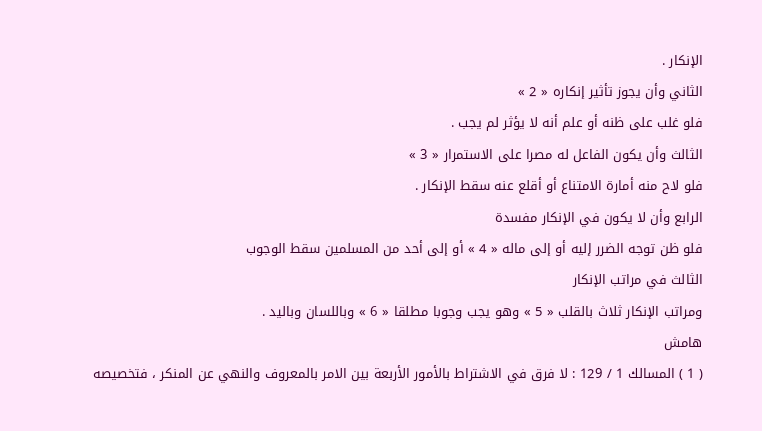الإنكار .
الثاني وأن يجوز تأثير إنكاره « 2 »
فلو غلب على ظنه أو علم أنه لا يؤثر لم يجب .
الثالث وأن يكون الفاعل له مصرا على الاستمرار « 3 »
فلو لاح منه أمارة الامتناع أو أقلع عنه سقط الإنكار .
الرابع وأن لا يكون في الإنكار مفسدة
فلو ظن توجه الضرر إليه أو إلى ماله « 4 » أو إلى أحد من المسلمين سقط الوجوب
الثالث في مراتب الإنكار
ومراتب الإنكار ثلاث بالقلب « 5 » وهو يجب وجوبا مطلقا « 6 » وباللسان وباليد .
هامش
( 1 ) المسالك 1 / 129 : لا فرق في الاشتراط بالأمور الأربعة بين الامر بالمعروف والنهي عن المنكر ، فتخصيصه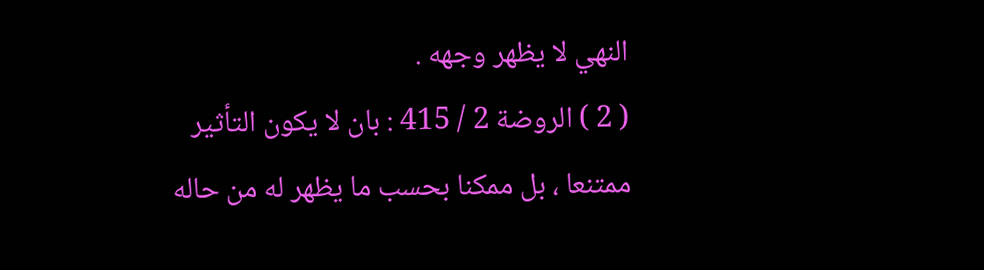النهي لا يظهر وجهه .
( 2 ) الروضة 2 / 415 : بان لا يكون التأثير ممتنعا ، بل ممكنا بحسب ما يظهر له من حاله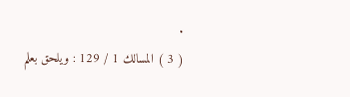.
( 3 ) المسالك 1 / 129 : ويلحق بعلم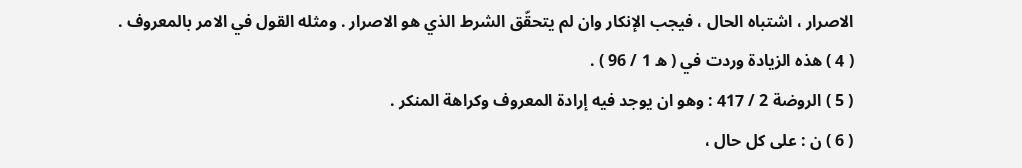الاصرار ، اشتباه الحال ، فيجب الإنكار وان لم يتحقّق الشرط الذي هو الاصرار . ومثله القول في الامر بالمعروف .
( 4 ) هذه الزيادة وردت في ( ه 1 / 96 ) .
( 5 ) الروضة 2 / 417 : وهو ان يوجد فيه إرادة المعروف وكراهة المنكر .
( 6 ) ن : على كل حال ،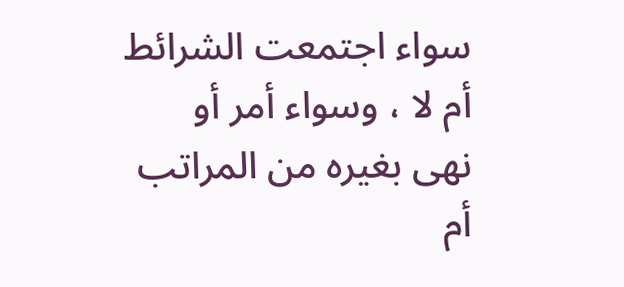سواء اجتمعت الشرائط أم لا ، وسواء أمر أو نهى بغيره من المراتب أم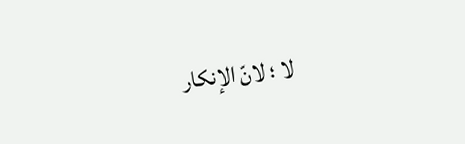لا ؛ لانّ الإنكار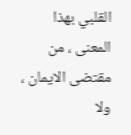القلبي بهذا المعنى ، من مقتضى الايمان ، ولا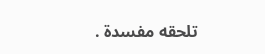تلحقه مفسدة .